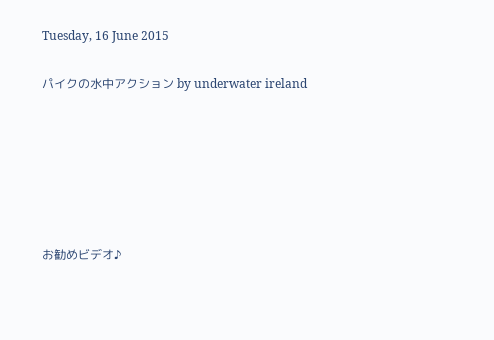Tuesday, 16 June 2015

パイクの水中アクション by underwater ireland






お勧めビデオ♪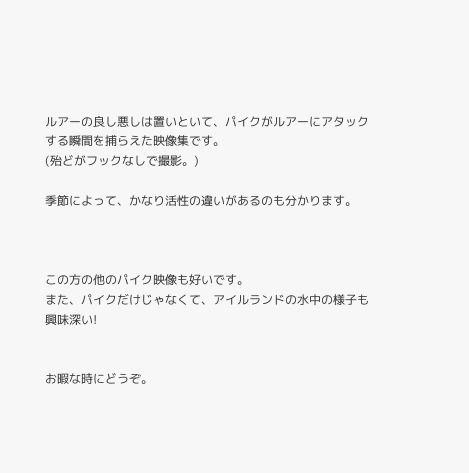ルアーの良し悪しは置いといて、パイクがルアーにアタックする瞬間を捕らえた映像集です。
(殆どがフックなしで撮影。)

季節によって、かなり活性の違いがあるのも分かります。



この方の他のパイク映像も好いです。
また、パイクだけじゃなくて、アイルランドの水中の様子も興味深い!


お暇な時にどうぞ。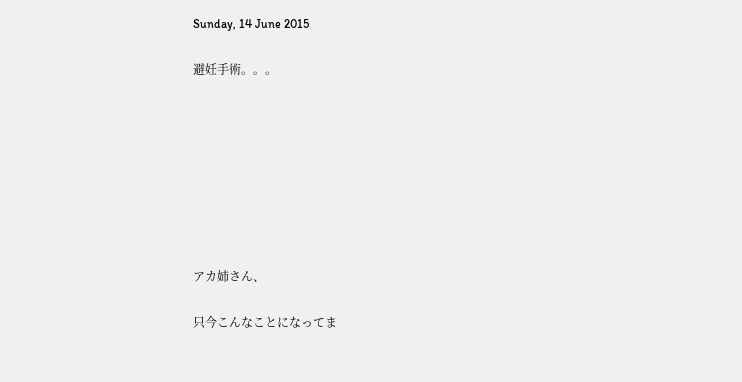Sunday, 14 June 2015

避妊手術。。。








アカ姉さん、

只今こんなことになってま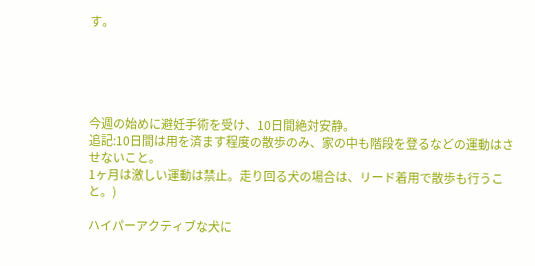す。





今週の始めに避妊手術を受け、10日間絶対安静。
追記:10日間は用を済ます程度の散歩のみ、家の中も階段を登るなどの運動はさせないこと。
1ヶ月は激しい運動は禁止。走り回る犬の場合は、リード着用で散歩も行うこと。)

ハイパーアクティブな犬に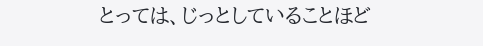とっては、じっとしていることほど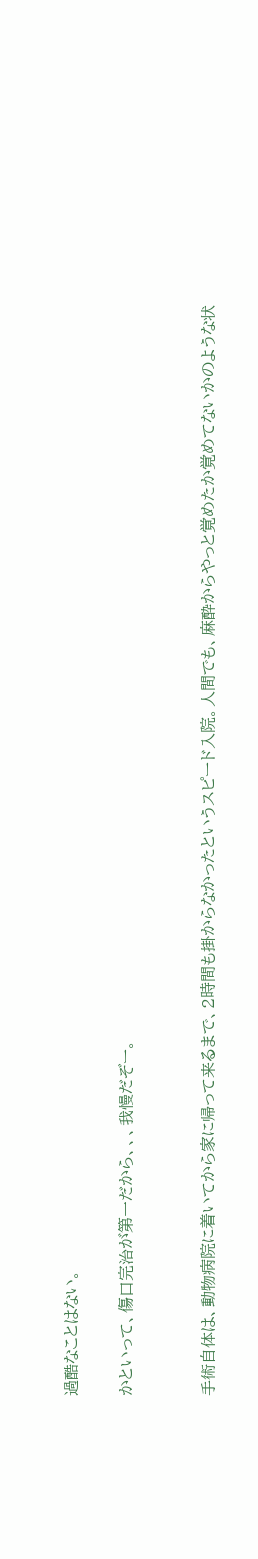過酷なことはない。

かといって、傷口完治が第一だから、、、我慢だぞー。


手術自体は、動物病院に着いてから家に帰って来るまで、2時間も掛からなかったというスピード入院。人間でも、麻酔からやっと覚めたか覚めてないかのような状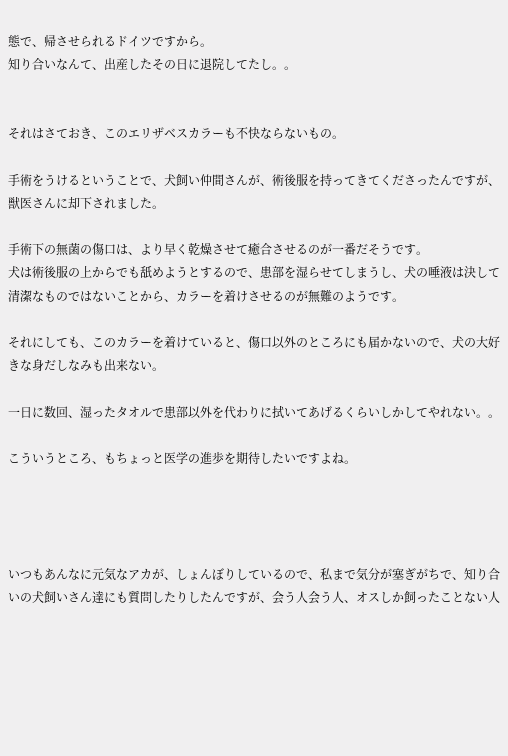態で、帰させられるドイツですから。
知り合いなんて、出産したその日に退院してたし。。


それはさておき、このエリザベスカラーも不快ならないもの。

手術をうけるということで、犬飼い仲間さんが、術後服を持ってきてくださったんですが、
獣医さんに却下されました。

手術下の無菌の傷口は、より早く乾燥させて癒合させるのが一番だそうです。
犬は術後服の上からでも舐めようとするので、患部を湿らせてしまうし、犬の唾液は決して清潔なものではないことから、カラーを着けさせるのが無難のようです。

それにしても、このカラーを着けていると、傷口以外のところにも届かないので、犬の大好きな身だしなみも出来ない。

一日に数回、湿ったタオルで患部以外を代わりに拭いてあげるくらいしかしてやれない。。

こういうところ、もちょっと医学の進歩を期待したいですよね。




いつもあんなに元気なアカが、しょんぼりしているので、私まで気分が塞ぎがちで、知り合いの犬飼いさん達にも質問したりしたんですが、会う人会う人、オスしか飼ったことない人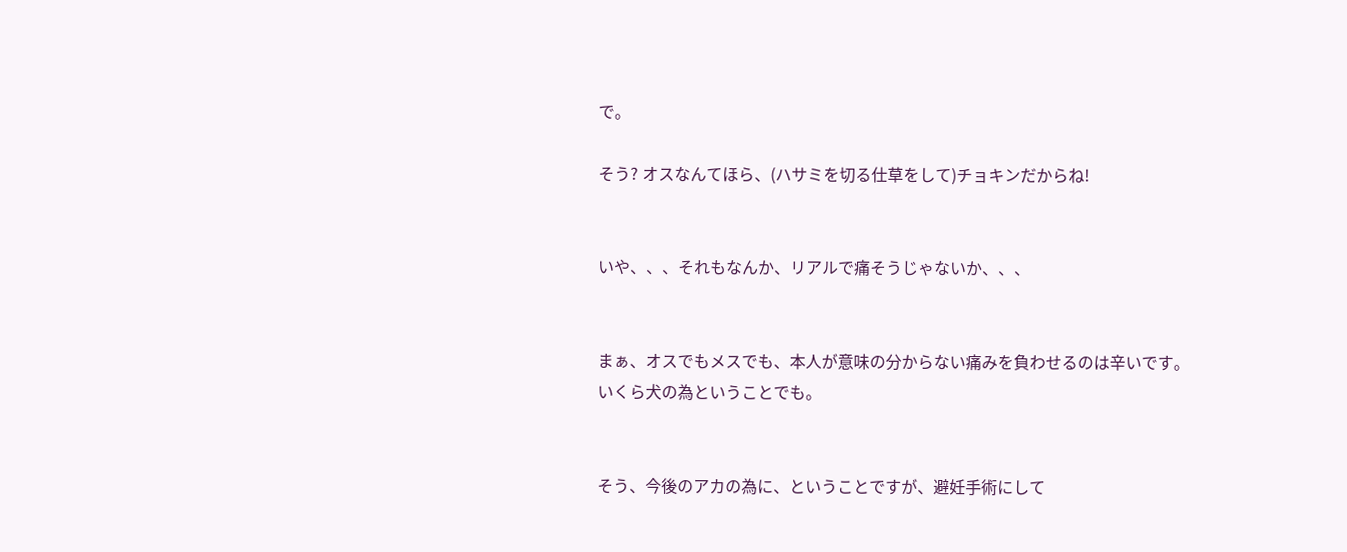で。

そう? オスなんてほら、(ハサミを切る仕草をして)チョキンだからね!


いや、、、それもなんか、リアルで痛そうじゃないか、、、


まぁ、オスでもメスでも、本人が意味の分からない痛みを負わせるのは辛いです。
いくら犬の為ということでも。


そう、今後のアカの為に、ということですが、避妊手術にして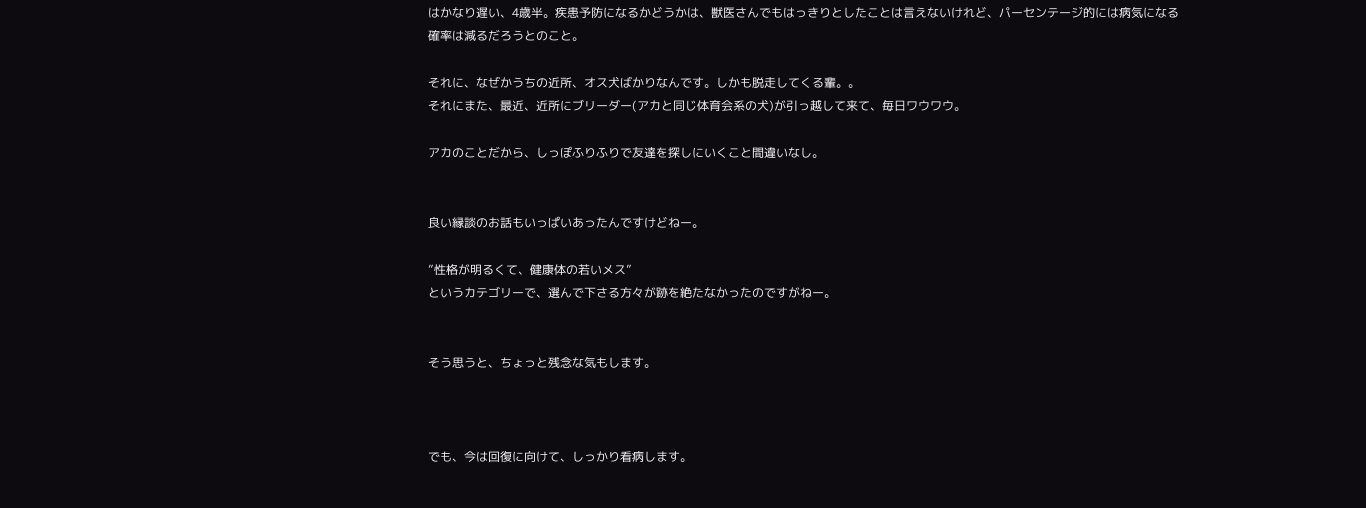はかなり遅い、4歳半。疾患予防になるかどうかは、獣医さんでもはっきりとしたことは言えないけれど、パーセンテージ的には病気になる確率は減るだろうとのこと。

それに、なぜかうちの近所、オス犬ばかりなんです。しかも脱走してくる輩。。
それにまた、最近、近所にブリーダー(アカと同じ体育会系の犬)が引っ越して来て、毎日ワウワウ。

アカのことだから、しっぽふりふりで友達を探しにいくこと間違いなし。


良い縁談のお話もいっぱいあったんですけどねー。

”性格が明るくて、健康体の若いメス”
というカテゴリーで、選んで下さる方々が跡を絶たなかったのですがねー。


そう思うと、ちょっと残念な気もします。



でも、今は回復に向けて、しっかり看病します。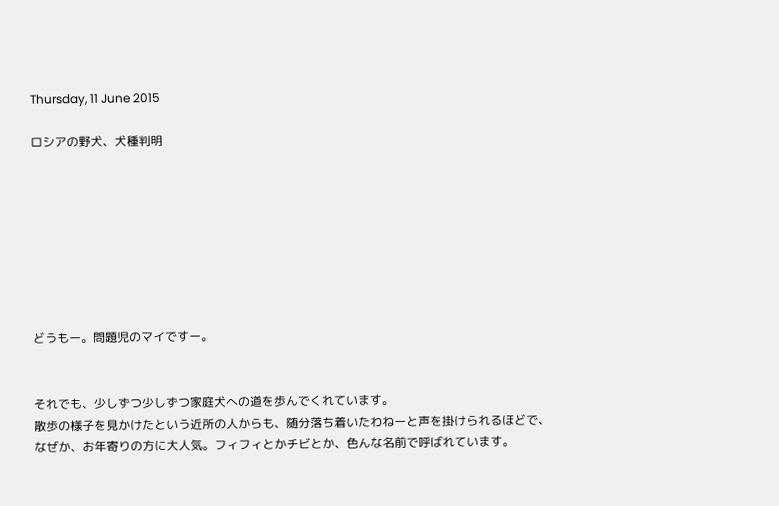Thursday, 11 June 2015

ロシアの野犬、犬種判明








どうもー。問題児のマイですー。


それでも、少しずつ少しずつ家庭犬への道を歩んでくれています。
散歩の様子を見かけたという近所の人からも、随分落ち着いたわねーと声を掛けられるほどで、
なぜか、お年寄りの方に大人気。フィフィとかチビとか、色んな名前で呼ばれています。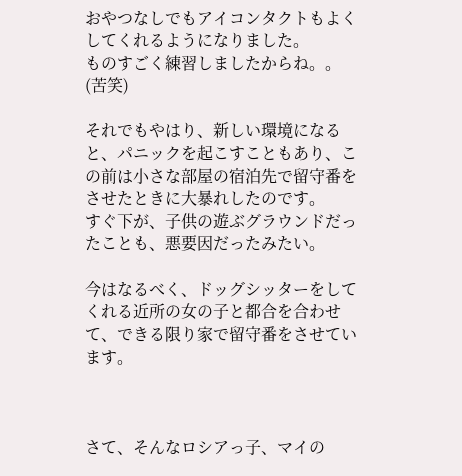おやつなしでもアイコンタクトもよくしてくれるようになりました。
ものすごく練習しましたからね。。(苦笑)

それでもやはり、新しい環境になると、パニックを起こすこともあり、この前は小さな部屋の宿泊先で留守番をさせたときに大暴れしたのです。
すぐ下が、子供の遊ぶグラウンドだったことも、悪要因だったみたい。

今はなるべく、ドッグシッターをしてくれる近所の女の子と都合を合わせて、できる限り家で留守番をさせています。



さて、そんなロシアっ子、マイの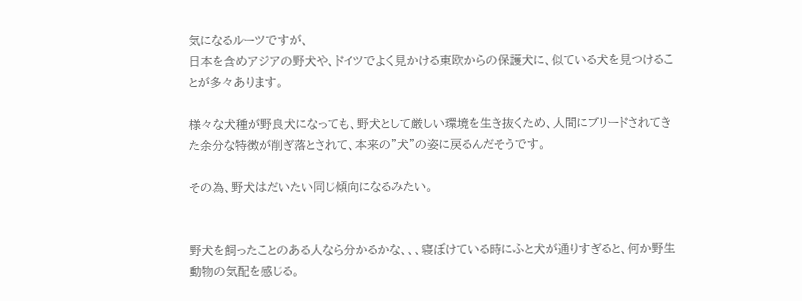気になるルーツですが、
日本を含めアジアの野犬や、ドイツでよく見かける東欧からの保護犬に、似ている犬を見つけることが多々あります。

様々な犬種が野良犬になっても、野犬として厳しい環境を生き抜くため、人間にブリードされてきた余分な特徴が削ぎ落とされて、本来の"犬”の姿に戻るんだそうです。

その為、野犬はだいたい同じ傾向になるみたい。


野犬を飼ったことのある人なら分かるかな、、、寝ぼけている時にふと犬が通りすぎると、何か野生動物の気配を感じる。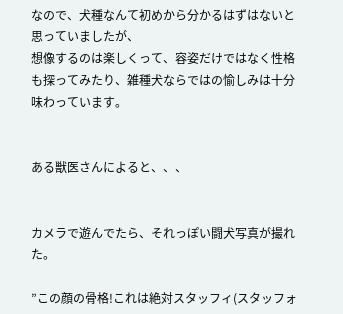なので、犬種なんて初めから分かるはずはないと思っていましたが、
想像するのは楽しくって、容姿だけではなく性格も探ってみたり、雑種犬ならではの愉しみは十分味わっています。


ある獣医さんによると、、、


カメラで遊んでたら、それっぽい闘犬写真が撮れた。

”この顔の骨格!これは絶対スタッフィ(スタッフォ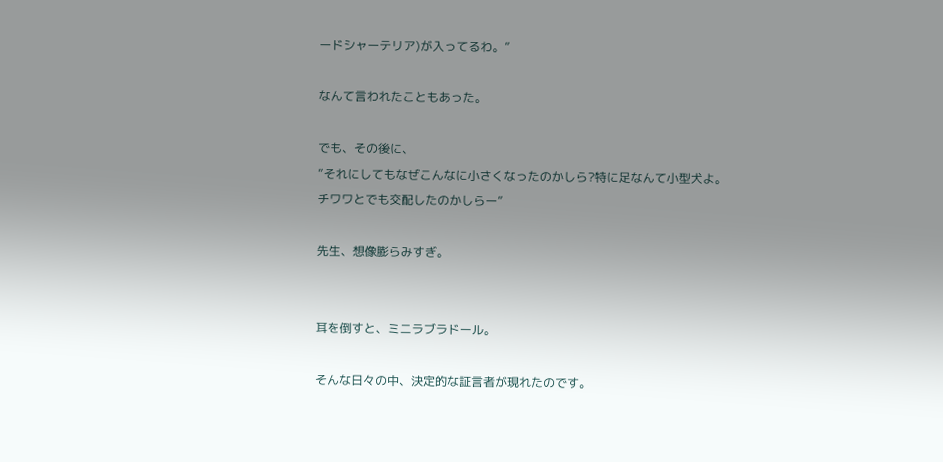ードシャーテリア)が入ってるわ。”

なんて言われたこともあった。

でも、その後に、
”それにしてもなぜこんなに小さくなったのかしら?特に足なんて小型犬よ。
チワワとでも交配したのかしらー”

先生、想像膨らみすぎ。


耳を倒すと、ミニラブラドール。

そんな日々の中、決定的な証言者が現れたのです。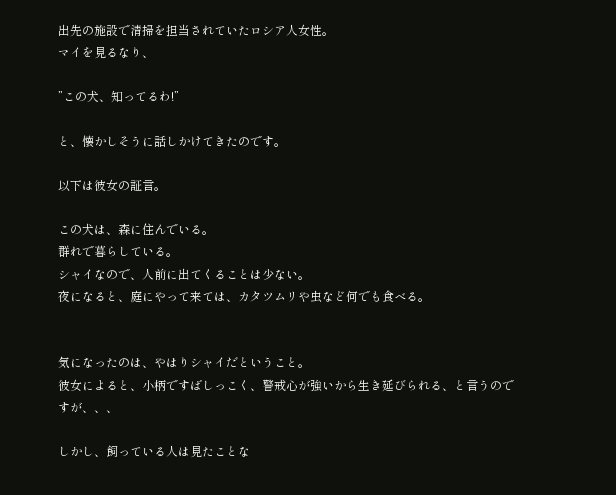出先の施設で清掃を担当されていたロシア人女性。
マイを見るなり、

”この犬、知ってるわ!”

と、懐かしそうに話しかけてきたのです。

以下は彼女の証言。

この犬は、森に住んでいる。
群れで暮らしている。
シャイなので、人前に出てくることは少ない。
夜になると、庭にやって来ては、カタツムリや虫など何でも食べる。


気になったのは、やはりシャイだということ。
彼女によると、小柄ですばしっこく、警戒心が強いから生き延びられる、と言うのですが、、、

しかし、飼っている人は見たことな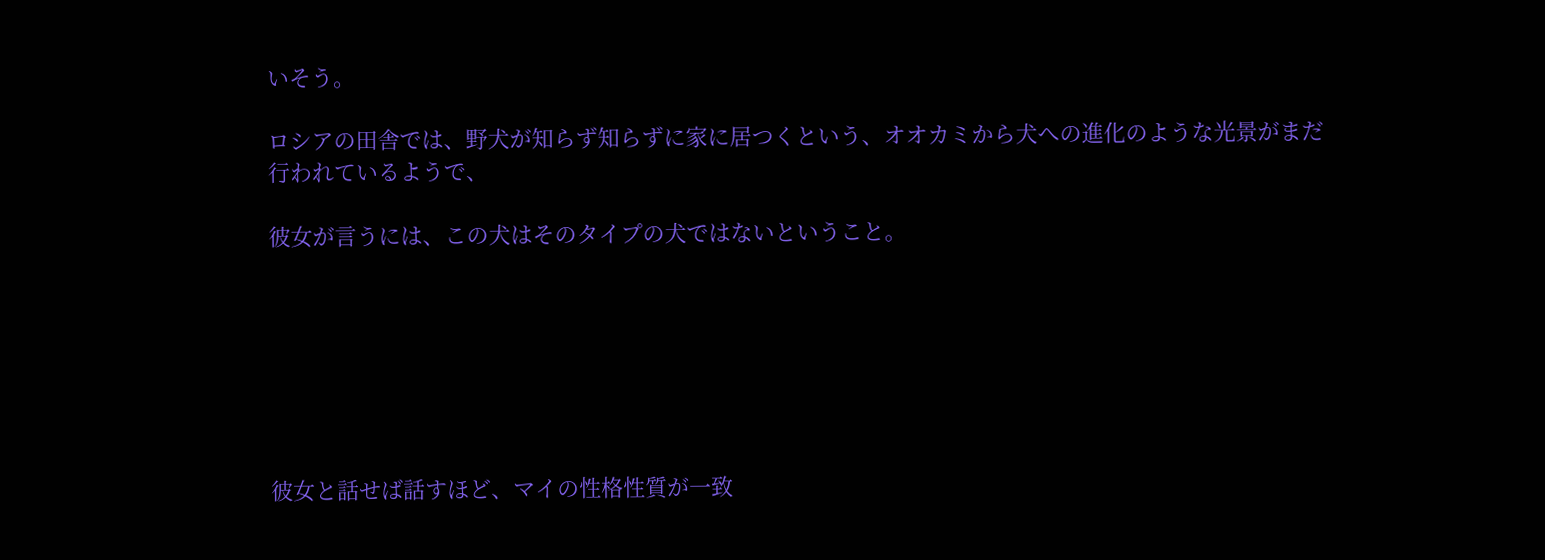いそう。

ロシアの田舎では、野犬が知らず知らずに家に居つくという、オオカミから犬への進化のような光景がまだ行われているようで、

彼女が言うには、この犬はそのタイプの犬ではないということ。







彼女と話せば話すほど、マイの性格性質が一致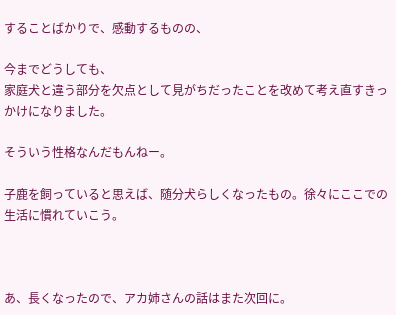することばかりで、感動するものの、

今までどうしても、
家庭犬と違う部分を欠点として見がちだったことを改めて考え直すきっかけになりました。

そういう性格なんだもんねー。

子鹿を飼っていると思えば、随分犬らしくなったもの。徐々にここでの生活に慣れていこう。



あ、長くなったので、アカ姉さんの話はまた次回に。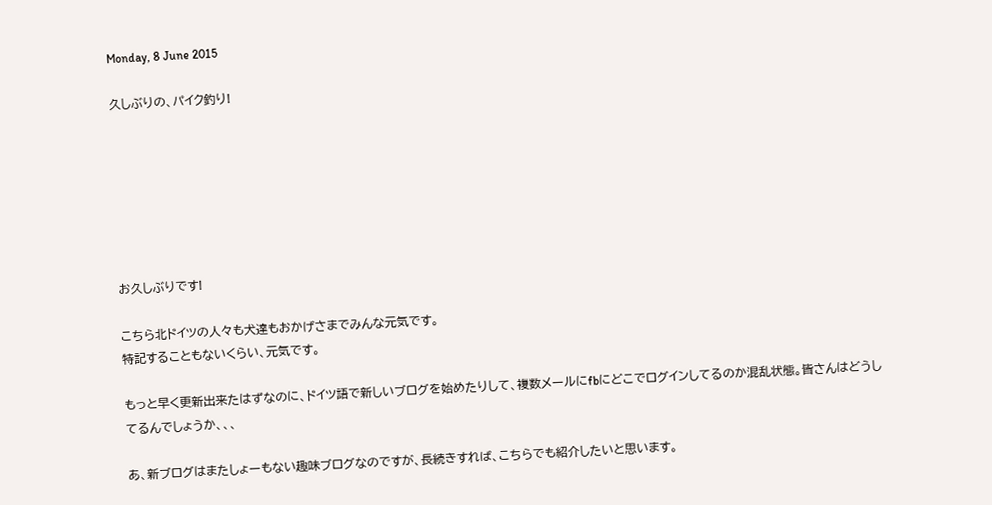Monday, 8 June 2015

久しぶりの、パイク釣り!







お久しぶりです!

こちら北ドイツの人々も犬達もおかげさまでみんな元気です。
特記することもないくらい、元気です。

もっと早く更新出来たはずなのに、ドイツ語で新しいブログを始めたりして、複数メールにfbにどこでログインしてるのか混乱状態。皆さんはどうしてるんでしょうか、、、

あ、新ブログはまたしょーもない趣味ブログなのですが、長続きすれば、こちらでも紹介したいと思います。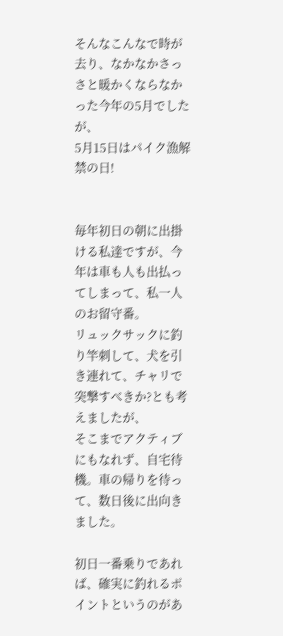そんなこんなで時が去り、なかなかさっさと暖かくならなかった今年の5月でしたが、
5月15日はパイク漁解禁の日!


毎年初日の朝に出掛ける私達ですが、今年は車も人も出払ってしまって、私一人のお留守番。
リュックサックに釣り竿刺して、犬を引き連れて、チャリで突撃すべきか?とも考えましたが、
そこまでアクティブにもなれず、自宅待機。車の帰りを待って、数日後に出向きました。

初日一番乗りであれば、確実に釣れるポイントというのがあ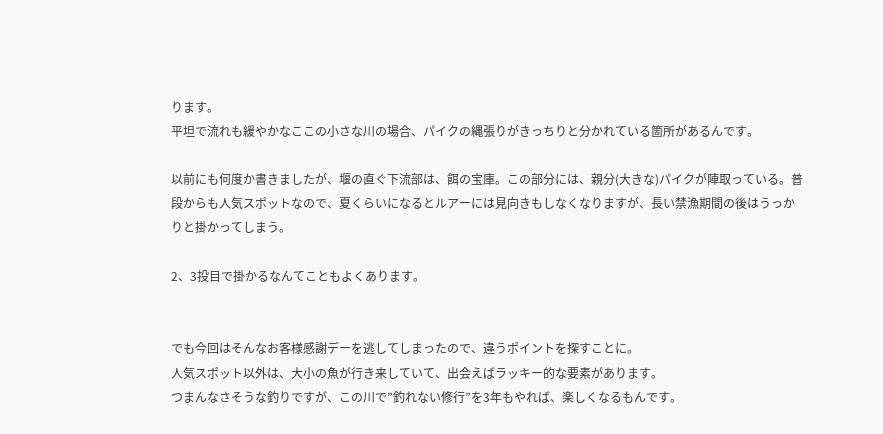ります。
平坦で流れも緩やかなここの小さな川の場合、パイクの縄張りがきっちりと分かれている箇所があるんです。

以前にも何度か書きましたが、堰の直ぐ下流部は、餌の宝庫。この部分には、親分(大きな)パイクが陣取っている。普段からも人気スポットなので、夏くらいになるとルアーには見向きもしなくなりますが、長い禁漁期間の後はうっかりと掛かってしまう。

2、3投目で掛かるなんてこともよくあります。


でも今回はそんなお客様感謝デーを逃してしまったので、違うポイントを探すことに。
人気スポット以外は、大小の魚が行き来していて、出会えばラッキー的な要素があります。
つまんなさそうな釣りですが、この川で”釣れない修行”を3年もやれば、楽しくなるもんです。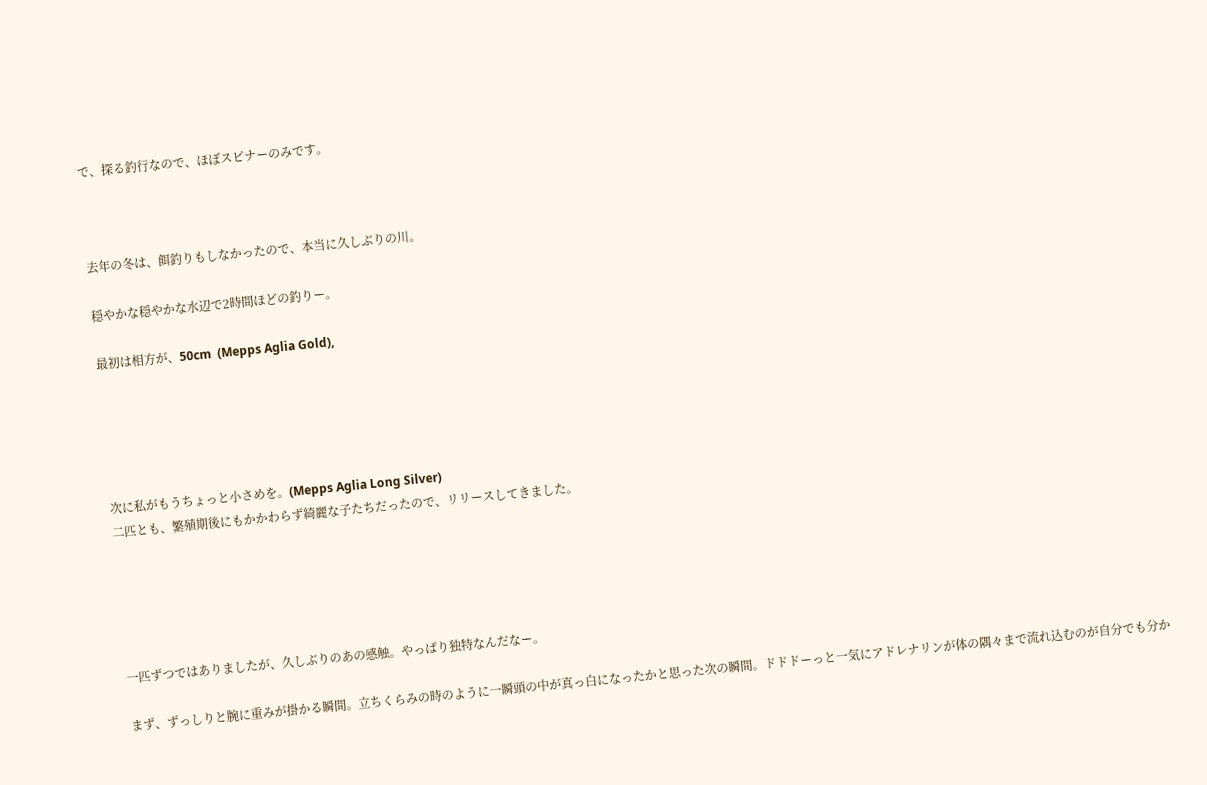で、探る釣行なので、ほぼスピナーのみです。



去年の冬は、餌釣りもしなかったので、本当に久しぶりの川。

穏やかな穏やかな水辺で2時間ほどの釣りー。

最初は相方が、50cm  (Mepps Aglia Gold),





次に私がもうちょっと小さめを。(Mepps Aglia Long Silver)
二匹とも、繁殖期後にもかかわらず綺麗な子たちだったので、リリースしてきました。





一匹ずつではありましたが、久しぶりのあの感触。やっぱり独特なんだなー。

まず、ずっしりと腕に重みが掛かる瞬間。立ちくらみの時のように一瞬頭の中が真っ白になったかと思った次の瞬間。ドドドーっと一気にアドレナリンが体の隅々まで流れ込むのが自分でも分か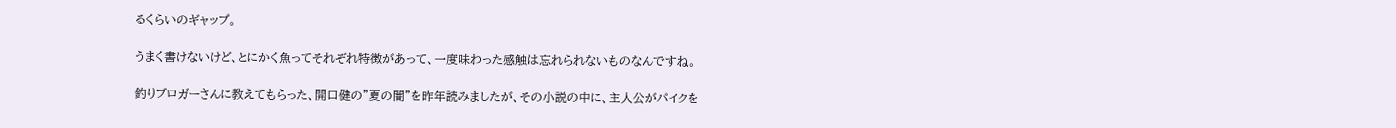るくらいのギャップ。

うまく書けないけど、とにかく魚ってそれぞれ特徴があって、一度味わった感触は忘れられないものなんですね。

釣りブロガーさんに教えてもらった、開口健の”夏の闇”を昨年読みましたが、その小説の中に、主人公がパイクを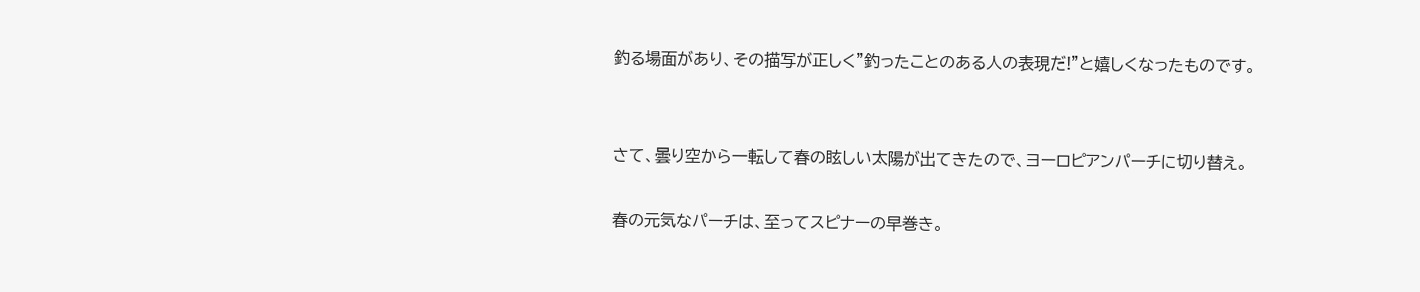釣る場面があり、その描写が正しく”釣ったことのある人の表現だ!”と嬉しくなったものです。


さて、曇り空から一転して春の眩しい太陽が出てきたので、ヨーロピアンパーチに切り替え。

春の元気なパーチは、至ってスピナーの早巻き。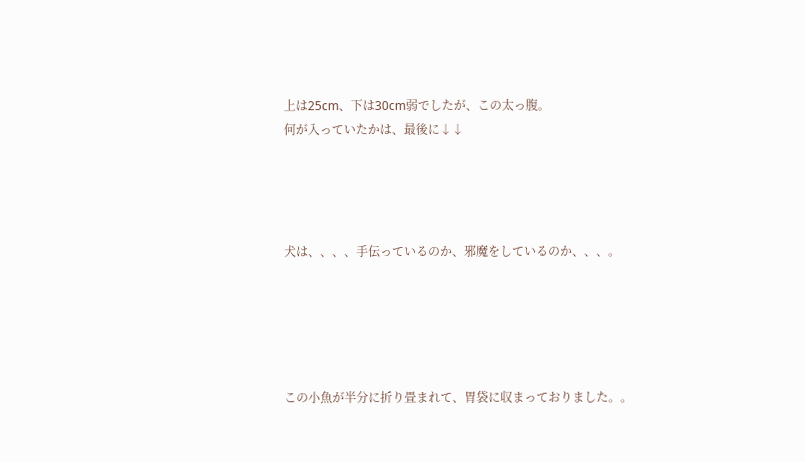上は25cm、下は30cm弱でしたが、この太っ腹。
何が入っていたかは、最後に↓↓




犬は、、、、手伝っているのか、邪魔をしているのか、、、。





この小魚が半分に折り畳まれて、胃袋に収まっておりました。。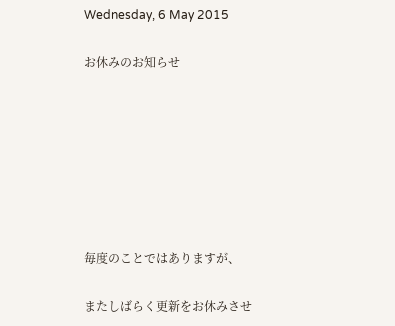Wednesday, 6 May 2015

お休みのお知らせ







毎度のことではありますが、

またしばらく更新をお休みさせ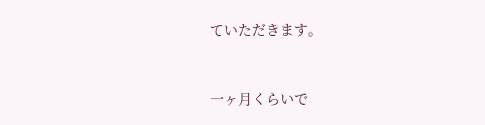ていただきます。



一ヶ月くらいで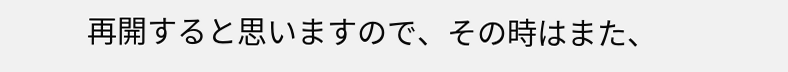再開すると思いますので、その時はまた、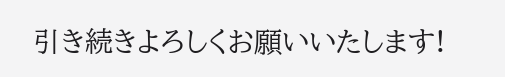引き続きよろしくお願いいたします!